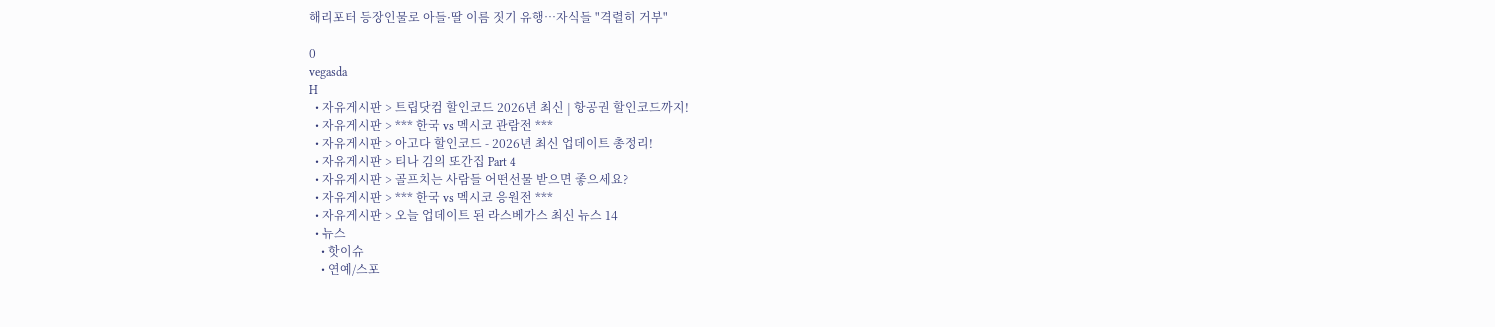해리포터 등장인물로 아들·딸 이름 짓기 유행…자식들 "격렬히 거부"

0
vegasda
H
  • 자유게시판 > 트립닷컴 할인코드 2026년 최신 | 항공권 할인코드까지!
  • 자유게시판 > *** 한국 vs 멕시코 관람전 ***
  • 자유게시판 > 아고다 할인코드 - 2026년 최신 업데이트 총정리!
  • 자유게시판 > 티나 김의 또간집 Part 4
  • 자유게시판 > 골프치는 사람들 어떤선물 받으면 좋으세요?
  • 자유게시판 > *** 한국 vs 멕시코 응원전 ***
  • 자유게시판 > 오늘 업데이트 된 라스베가스 최신 뉴스 14
  • 뉴스
    • 핫이슈
    • 연예/스포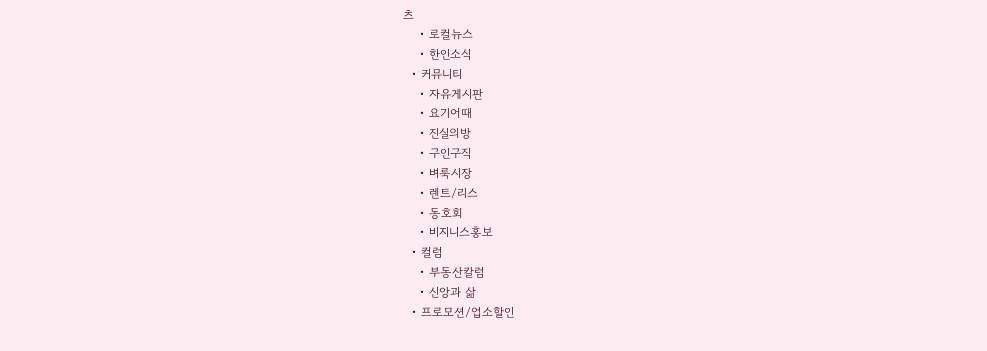츠
    • 로컬뉴스
    • 한인소식
  • 커뮤니티
    • 자유게시판
    • 요기어때
    • 진실의방
    • 구인구직
    • 벼룩시장
    • 렌트/리스
    • 동호회
    • 비지니스홍보
  • 컬럼
    • 부동산칼럼
    • 신앙과 삶
  • 프로모션/업소할인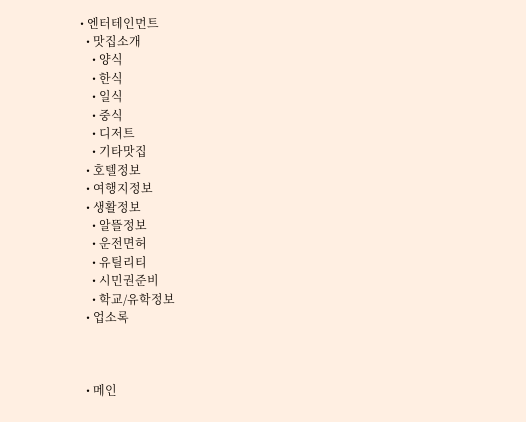• 엔터테인먼트
  • 맛집소개
    • 양식
    • 한식
    • 일식
    • 중식
    • 디저트
    • 기타맛집
  • 호텔정보
  • 여행지정보
  • 생활정보
    • 알뜰정보
    • 운전면허
    • 유틸리티
    • 시민권준비
    • 학교/유학정보
  • 업소록



  • 메인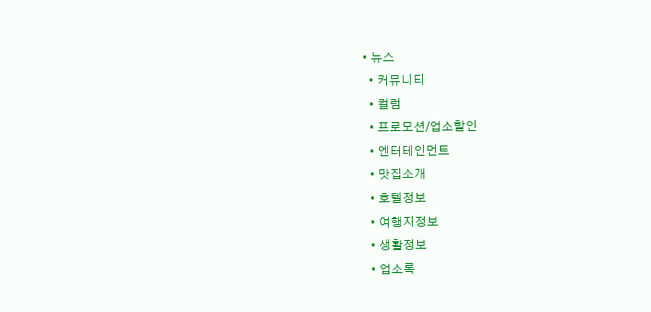• 뉴스
  • 커뮤니티
  • 컬럼
  • 프로모션/업소할인
  • 엔터테인먼트
  • 맛집소개
  • 호텔정보
  • 여행지정보
  • 생활정보
  • 업소록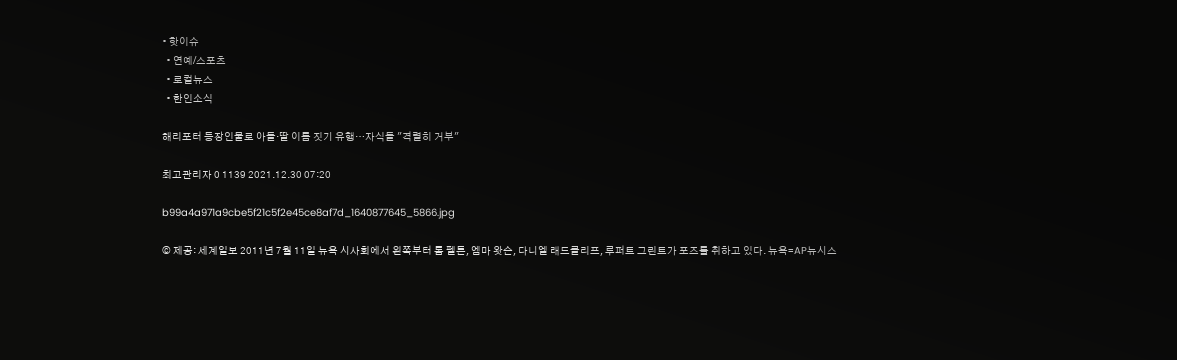• 핫이슈
  • 연예/스포츠
  • 로컬뉴스
  • 한인소식

해리포터 등장인물로 아들·딸 이름 짓기 유행…자식들 "격렬히 거부"

최고관리자 0 1139 2021.12.30 07:20

b99a4a971a9cbe5f21c5f2e45ce8af7d_1640877645_5866.jpg

© 제공: 세계일보 2011년 7월 11일 뉴욕 시사회에서 왼쪽부터 톰 펠튼, 엠마 왓슨, 다니엘 래드클리프, 루퍼트 그린트가 포즈를 취하고 있다. 뉴욕=AP뉴시스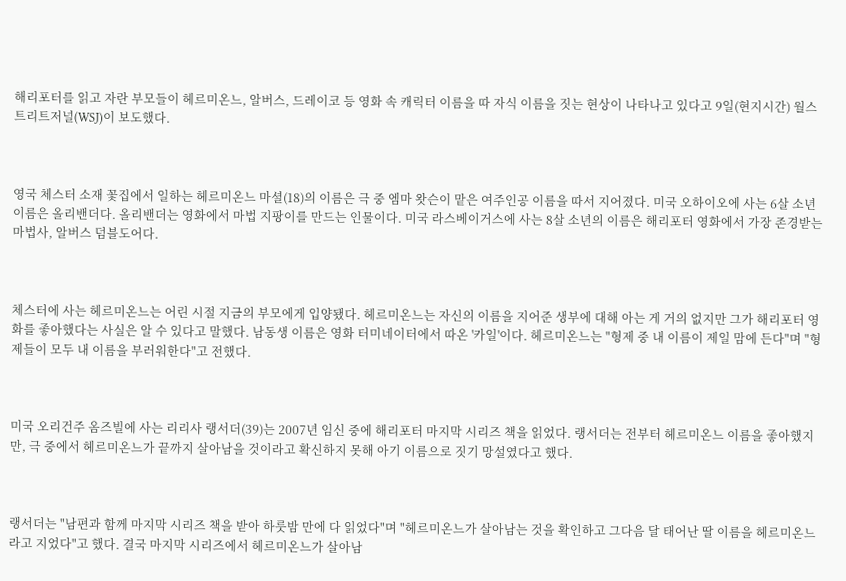해리포터를 읽고 자란 부모들이 헤르미온느, 알버스, 드레이코 등 영화 속 캐릭터 이름을 따 자식 이름을 짓는 현상이 나타나고 있다고 9일(현지시간) 월스트리트저널(WSJ)이 보도했다.



영국 체스터 소재 꽃집에서 일하는 헤르미온느 마셜(18)의 이름은 극 중 엠마 왓슨이 맡은 여주인공 이름을 따서 지어졌다. 미국 오하이오에 사는 6살 소년 이름은 올리밴더다. 올리밴더는 영화에서 마법 지팡이를 만드는 인물이다. 미국 라스베이거스에 사는 8살 소년의 이름은 해리포터 영화에서 가장 존경받는 마법사, 알버스 덤블도어다.



체스터에 사는 헤르미온느는 어린 시절 지금의 부모에게 입양됐다. 헤르미온느는 자신의 이름을 지어준 생부에 대해 아는 게 거의 없지만 그가 해리포터 영화를 좋아했다는 사실은 알 수 있다고 말했다. 남동생 이름은 영화 터미네이터에서 따온 '카일'이다. 헤르미온느는 "형제 중 내 이름이 제일 맘에 든다"며 "형제들이 모두 내 이름을 부러워한다"고 전했다.



미국 오리건주 옴즈빌에 사는 리리사 랭서더(39)는 2007년 임신 중에 해리포터 마지막 시리즈 책을 읽었다. 랭서더는 전부터 헤르미온느 이름을 좋아했지만, 극 중에서 헤르미온느가 끝까지 살아남을 것이라고 확신하지 못해 아기 이름으로 짓기 망설였다고 했다.



랭서더는 "남편과 함께 마지막 시리즈 책을 받아 하룻밤 만에 다 읽었다"며 "헤르미온느가 살아남는 것을 확인하고 그다음 달 태어난 딸 이름을 헤르미온느라고 지었다"고 했다. 결국 마지막 시리즈에서 헤르미온느가 살아남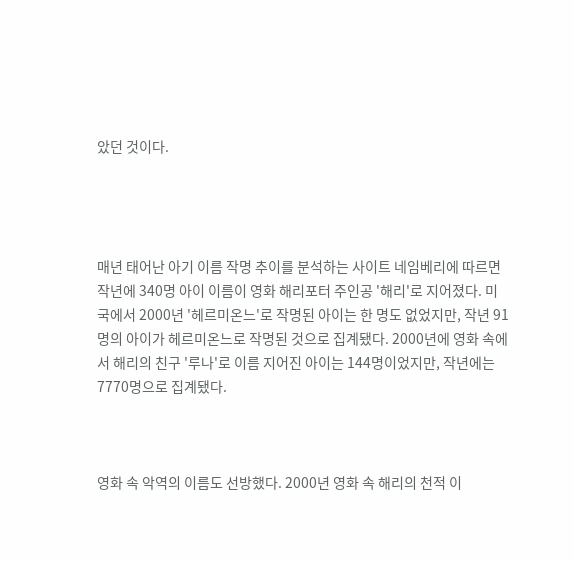았던 것이다.




매년 태어난 아기 이름 작명 추이를 분석하는 사이트 네임베리에 따르면 작년에 340명 아이 이름이 영화 해리포터 주인공 '해리'로 지어졌다. 미국에서 2000년 '헤르미온느'로 작명된 아이는 한 명도 없었지만, 작년 91명의 아이가 헤르미온느로 작명된 것으로 집계됐다. 2000년에 영화 속에서 해리의 친구 '루나'로 이름 지어진 아이는 144명이었지만, 작년에는 7770명으로 집계됐다.



영화 속 악역의 이름도 선방했다. 2000년 영화 속 해리의 천적 이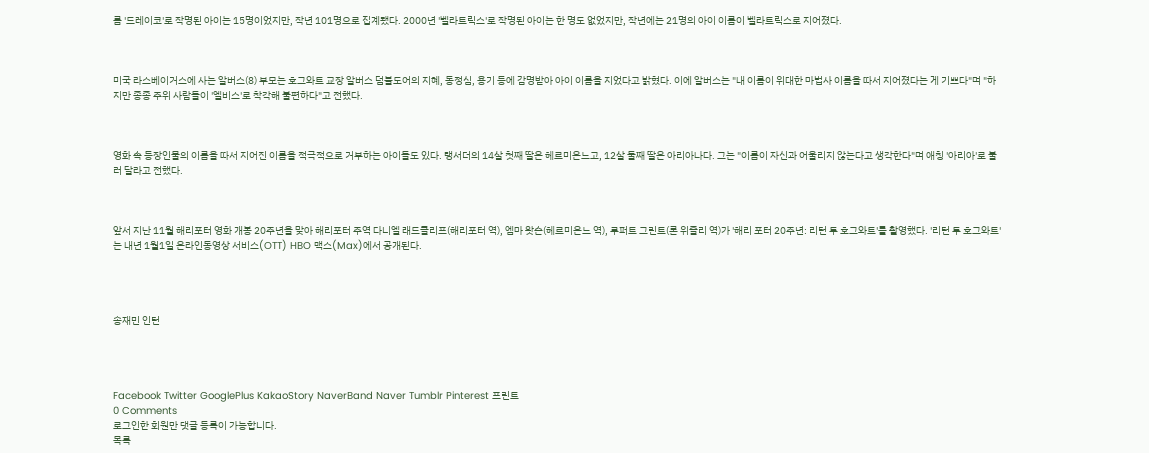름 '드레이코'로 작명된 아이는 15명이었지만, 작년 101명으로 집계됐다. 2000년 '벨라트릭스'로 작명된 아이는 한 명도 없었지만, 작년에는 21명의 아이 이름이 벨라트릭스로 지어졌다.



미국 라스베이거스에 사는 알버스(8) 부모는 호그와트 교장 알버스 덤블도어의 지혜, 동정심, 용기 등에 감명받아 아이 이름을 지었다고 밝혔다. 이에 알버스는 "내 이름이 위대한 마법사 이름을 따서 지어졌다는 게 기쁘다"며 "하지만 종종 주위 사람들이 '엘비스'로 착각해 불편하다"고 전했다.



영화 속 등장인물의 이름을 따서 지어진 이름을 적극적으로 거부하는 아이들도 있다. 랭서더의 14살 첫째 딸은 헤르미온느고, 12살 둘째 딸은 아리아나다. 그는 "이름이 자신과 어울리지 않는다고 생각한다"며 애칭 '아리아'로 불러 달라고 전했다.



앞서 지난 11월 해리포터 영화 개봉 20주년을 맞아 해리포터 주역 다니엘 래드클리프(해리포터 역), 엠마 왓슨(헤르미온느 역), 루퍼트 그린트(론 위즐리 역)가 '해리 포터 20주년: 리턴 투 호그와트'를 촬영했다. '리턴 투 호그와트'는 내년 1월1일 온라인동영상 서비스(OTT) HBO 맥스(Max)에서 공개된다.




송재민 인턴




Facebook Twitter GooglePlus KakaoStory NaverBand Naver Tumblr Pinterest 프린트
0 Comments
로그인한 회원만 댓글 등록이 가능합니다.
목록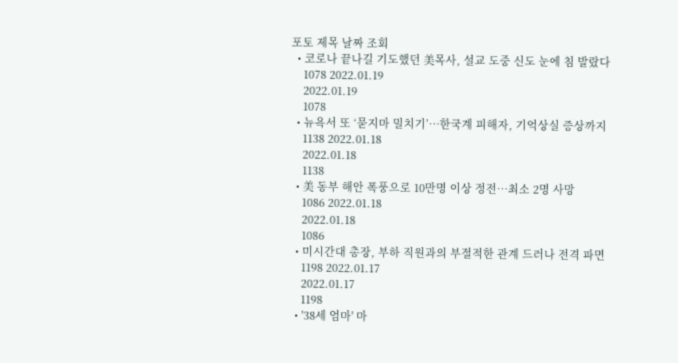포토 제목 날짜 조회
  • 코로나 끝나길 기도했던 美목사, 설교 도중 신도 눈에 침 발랐다
    1078 2022.01.19
    2022.01.19
    1078
  • 뉴욕서 또 ‘묻지마 밀치기’…한국계 피해자, 기억상실 증상까지
    1138 2022.01.18
    2022.01.18
    1138
  • 美 동부 해안 폭풍으로 10만명 이상 정전…최소 2명 사망
    1086 2022.01.18
    2022.01.18
    1086
  • 미시간대 총장, 부하 직원과의 부절적한 관계 드러나 전격 파면
    1198 2022.01.17
    2022.01.17
    1198
  • '38세 엄마' 마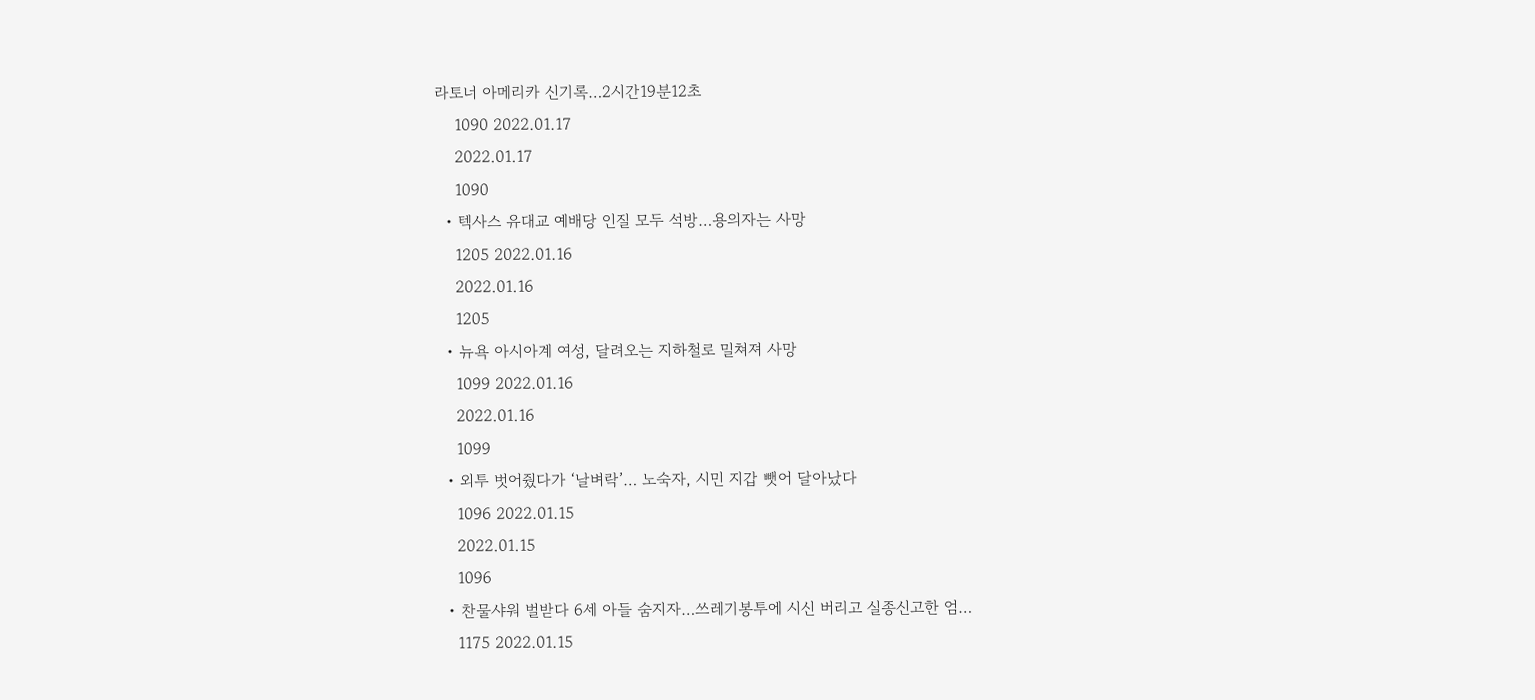라토너 아메리카 신기록…2시간19분12초
    1090 2022.01.17
    2022.01.17
    1090
  • 텍사스 유대교 예배당 인질 모두 석방…용의자는 사망
    1205 2022.01.16
    2022.01.16
    1205
  • 뉴욕 아시아계 여성, 달려오는 지하철로 밀쳐져 사망
    1099 2022.01.16
    2022.01.16
    1099
  • 외투 벗어줬다가 ‘날벼락’… 노숙자, 시민 지갑 뺏어 달아났다
    1096 2022.01.15
    2022.01.15
    1096
  • 찬물샤워 벌받다 6세 아들 숨지자…쓰레기봉투에 시신 버리고 실종신고한 엄…
    1175 2022.01.15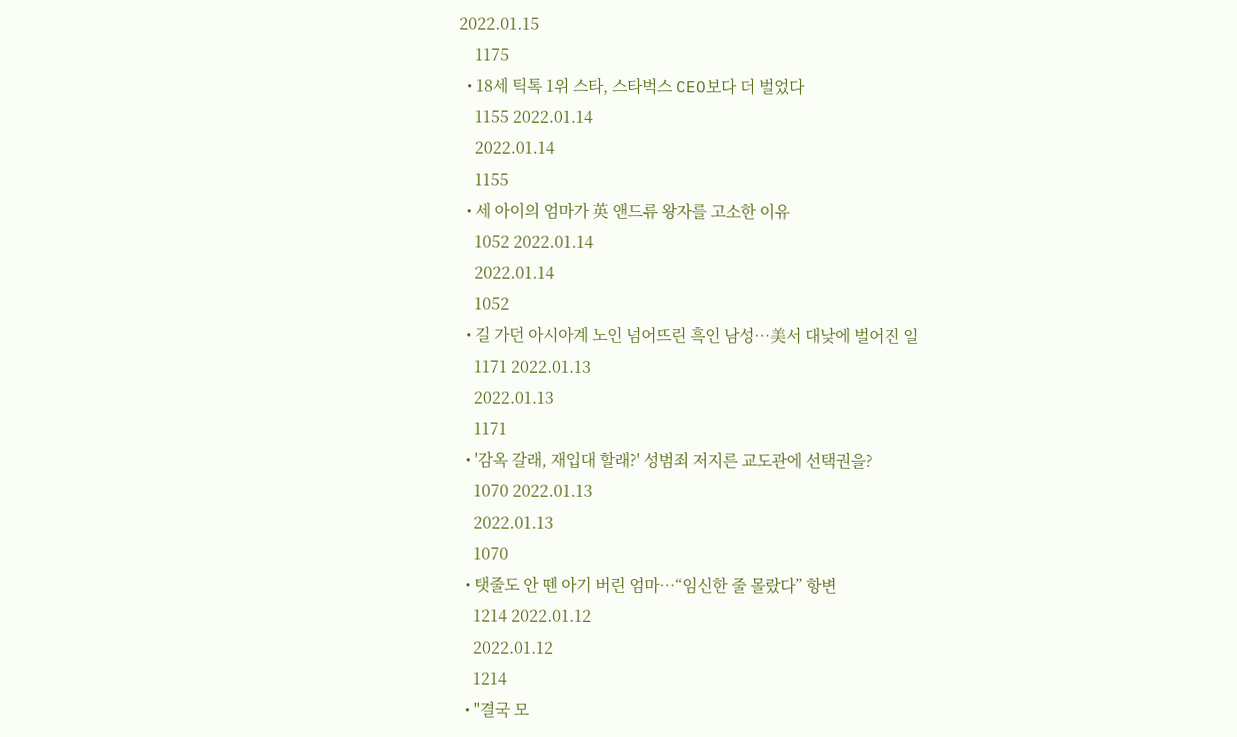2022.01.15
    1175
  • 18세 틱톡 1위 스타, 스타벅스 CEO보다 더 벌었다
    1155 2022.01.14
    2022.01.14
    1155
  • 세 아이의 엄마가 英 앤드류 왕자를 고소한 이유
    1052 2022.01.14
    2022.01.14
    1052
  • 길 가던 아시아계 노인 넘어뜨린 흑인 남성…美서 대낮에 벌어진 일
    1171 2022.01.13
    2022.01.13
    1171
  • '감옥 갈래, 재입대 할래?' 성범죄 저지른 교도관에 선택권을?
    1070 2022.01.13
    2022.01.13
    1070
  • 탯줄도 안 뗀 아기 버린 엄마…“임신한 줄 몰랐다” 항변
    1214 2022.01.12
    2022.01.12
    1214
  • "결국 모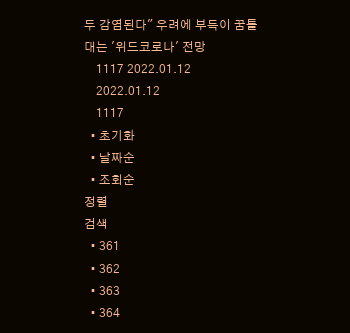두 감염된다" 우려에 부득이 꿈틀대는 '위드코로나' 전망
    1117 2022.01.12
    2022.01.12
    1117
  • 초기화
  • 날짜순
  • 조회순
정렬
검색
  • 361
  • 362
  • 363
  • 364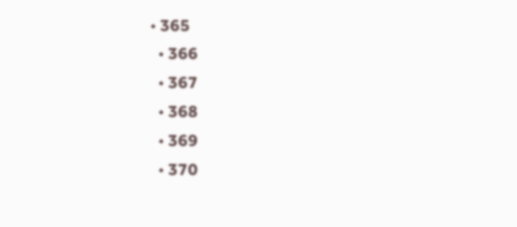• 365
  • 366
  • 367
  • 368
  • 369
  • 370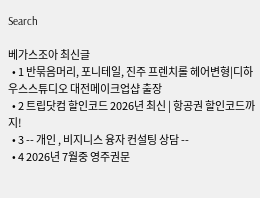Search

베가스조아 최신글
  • 1 반묶음머리, 포니테일, 진주 프렌치롤 헤어변형|디하우스스튜디오 대전메이크업샵 출장
  • 2 트립닷컴 할인코드 2026년 최신 | 항공권 할인코드까지!
  • 3 -- 개인 , 비지니스 융자 컨설팅 상담 --
  • 4 2026년 7월중 영주권문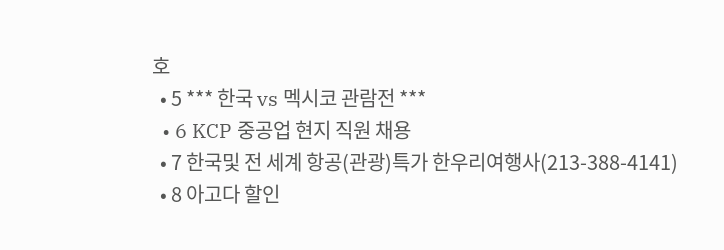호
  • 5 *** 한국 vs 멕시코 관람전 ***
  • 6 KCP 중공업 현지 직원 채용
  • 7 한국및 전 세계 항공(관광)특가 한우리여행사(213-388-4141)
  • 8 아고다 할인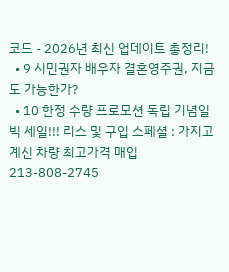코드 - 2026년 최신 업데이트 총정리!
  • 9 시민권자 배우자 결혼영주권, 지금도 가능한가?
  • 10 한정 수량 프로모션 독립 기념일 빅 세일!!! 리스 및 구입 스페셜 : 가지고 계신 차량 최고가격 매입 213-808-2745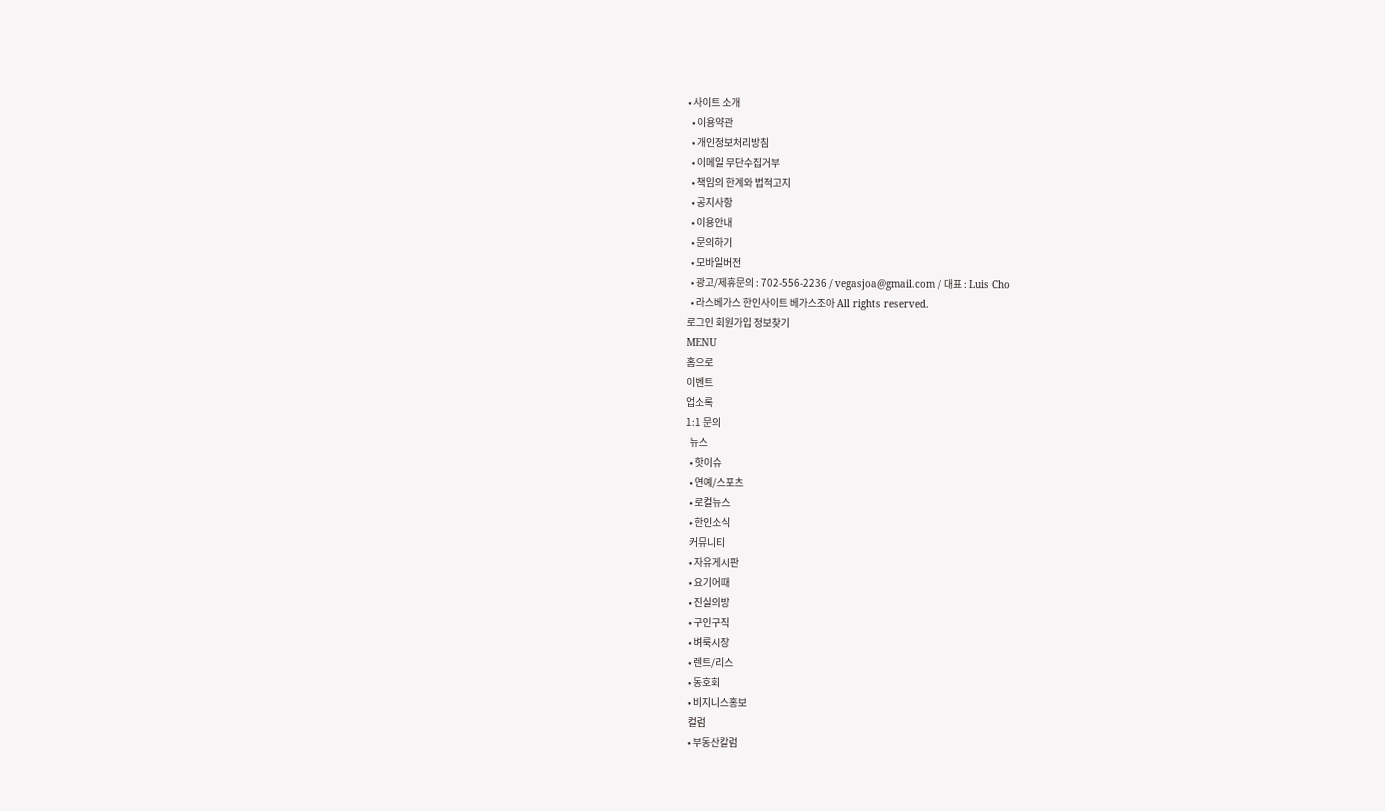• 사이트 소개
  • 이용약관
  • 개인정보처리방침
  • 이메일 무단수집거부
  • 책임의 한계와 법적고지
  • 공지사항
  • 이용안내
  • 문의하기
  • 모바일버전
  • 광고/제휴문의 : 702-556-2236 / vegasjoa@gmail.com / 대표 : Luis Cho
  • 라스베가스 한인사이트 베가스조아 All rights reserved.
로그인 회원가입 정보찾기
MENU
홈으로
이벤트
업소록
1:1 문의
  뉴스
  • 핫이슈
  • 연예/스포츠
  • 로컬뉴스
  • 한인소식
  커뮤니티
  • 자유게시판
  • 요기어때
  • 진실의방
  • 구인구직
  • 벼룩시장
  • 렌트/리스
  • 동호회
  • 비지니스홍보
  컬럼
  • 부동산칼럼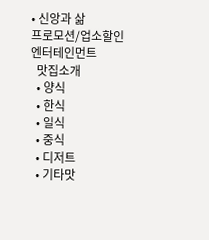• 신앙과 삶
프로모션/업소할인
엔터테인먼트
  맛집소개
  • 양식
  • 한식
  • 일식
  • 중식
  • 디저트
  • 기타맛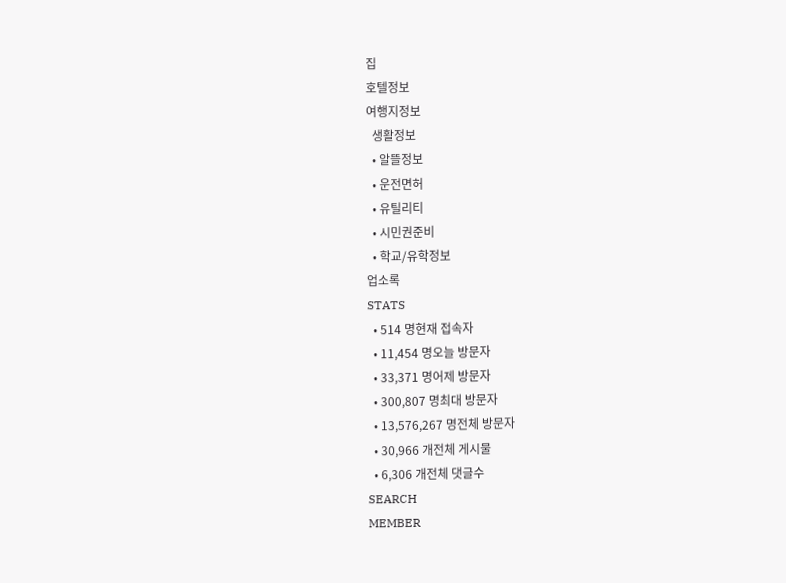집
호텔정보
여행지정보
  생활정보
  • 알뜰정보
  • 운전면허
  • 유틸리티
  • 시민권준비
  • 학교/유학정보
업소록
STATS
  • 514 명현재 접속자
  • 11,454 명오늘 방문자
  • 33,371 명어제 방문자
  • 300,807 명최대 방문자
  • 13,576,267 명전체 방문자
  • 30,966 개전체 게시물
  • 6,306 개전체 댓글수
SEARCH
MEMBER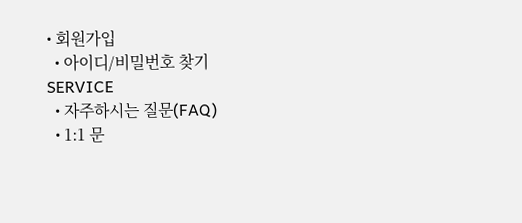• 회원가입
  • 아이디/비밀번호 찾기
SERVICE
  • 자주하시는 질문(FAQ)
  • 1:1 문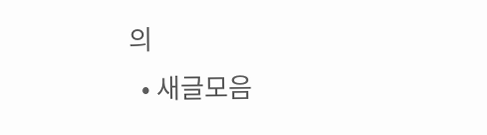의
  • 새글모음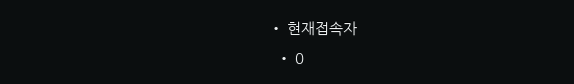• 현재접속자
  • 0